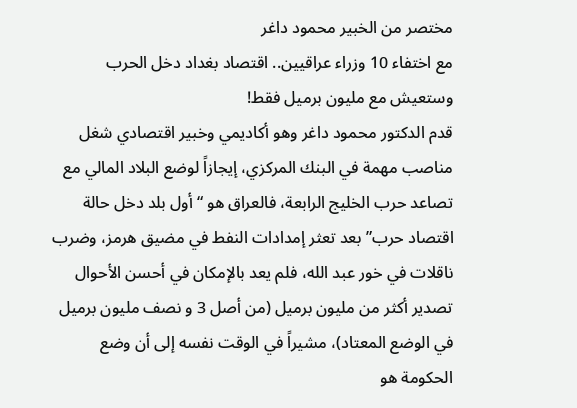مختصر من الخبير محمود داغر
مع اختفاء 10 وزراء عراقيين.. اقتصاد بغداد دخل الحرب وستعيش مع مليون برميل فقط!
قدم الدكتور محمود داغر وهو أكاديمي وخبير اقتصادي شغل مناصب مهمة في البنك المركزي، إيجازاً لوضع البلاد المالي مع تصاعد حرب الخليج الرابعة، فالعراق هو “أول بلد دخل حالة اقتصاد حرب” بعد تعثر إمدادات النفط في مضيق هرمز، وضرب ناقلات في خور عبد الله، فلم يعد بالإمكان في أحسن الأحوال تصدير أكثر من مليون برميل (من أصل 3 و نصف مليون برميل في الوضع المعتاد)، مشيراً في الوقت نفسه إلى أن وضع الحكومة هو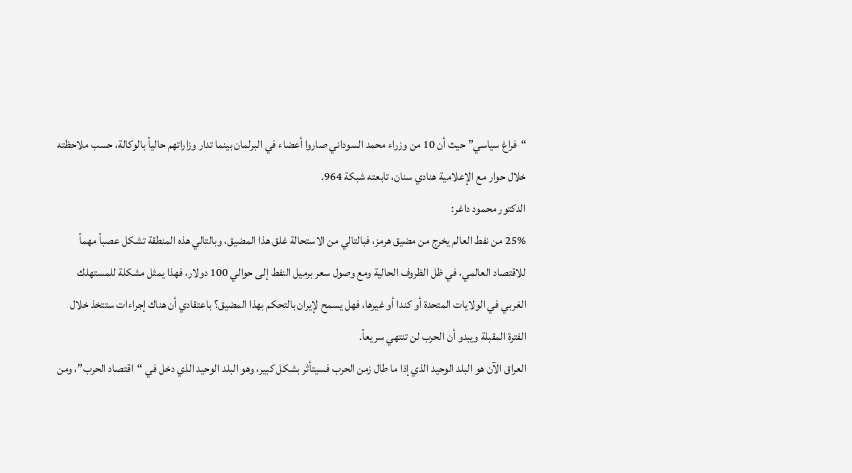“فراغ سياسي” حيث أن 10 من وزراء محمد السوداني صاروا أعضاء في البرلمان بينما تدار وزاراتهم حالياً بالوكالة، حسب ملاحظته خلال حوار مع الإعلامية هنادي سنان، تابعته شبكة 964.
الدكتور محمود داغر:
25% من نفط العالم يخرج من مضيق هرمز، فبالتالي من الاستحالة غلق هذا المضيق، وبالتالي هذه المنطقة تشكل عصباً مهماً للاقتصاد العالمي، في ظل الظروف الحالية ومع وصول سعر برميل النفط إلى حوالي 100 دولار، فهذا يمثل مشكلة للمستهلك الغربي في الولايات المتحدة أو كندا أو غيرها، فهل يسمح لإيران بالتحكم بهذا المضيق؟ باعتقادي أن هناك إجراءات ستتخذ خلال الفترة المقبلة ويبدو أن الحرب لن تنتهي سريعاً.
العراق الآن هو البلد الوحيد الذي إذا ما طال زمن الحرب فسيتأثر بشكل كبير، وهو البلد الوحيد الذي دخل في “اقتصاد الحرب”، ومن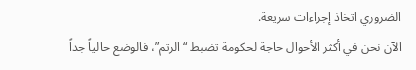الضروري اتخاذ إجراءات سريعة.
الآن نحن في أكثر الأحوال حاجة لحكومة تضبط “الرتم”، فالوضع حالياً جداً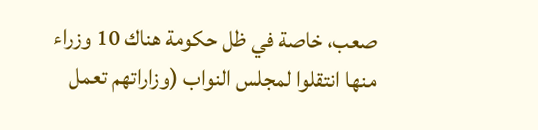صعب، خاصة في ظل حكومة هناك 10 وزراء منها انتقلوا لمجلس النواب (وزاراتهم تعمل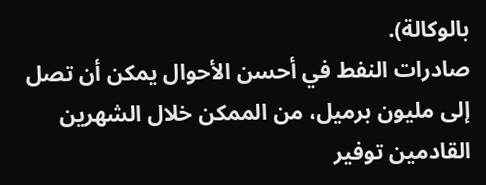بالوكالة).
صادرات النفط في أحسن الأحوال يمكن أن تصل إلى مليون برميل، من الممكن خلال الشهرين القادمين توفير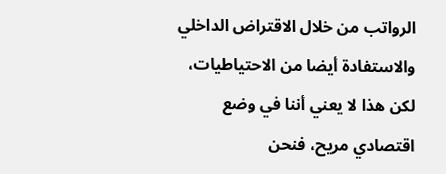الرواتب من خلال الاقتراض الداخلي والاستفادة أيضا من الاحتياطيات، لكن هذا لا يعني أننا في وضع اقتصادي مريح، فنحن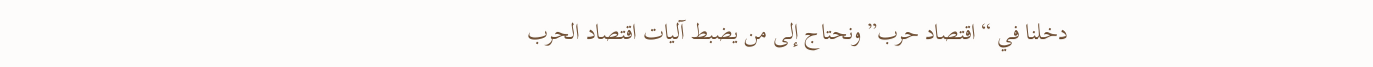دخلنا في “اقتصاد حرب” ونحتاج إلى من يضبط آليات اقتصاد الحرب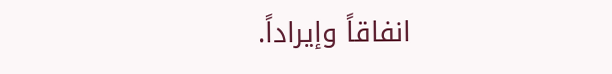انفاقاً وإيراداً.